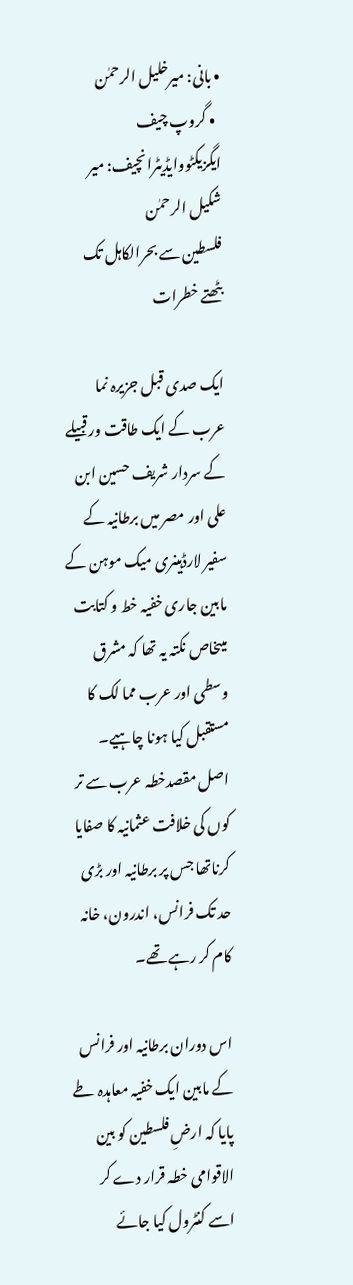• بانی: میرخلیل الرحمٰن
  • گروپ چیف ایگزیکٹووایڈیٹرانچیف: میر شکیل الرحمٰن
فلسطین سے بحرالکاہل تک بٹھتے خطرات

ایک صدی قبل جزیرہ نما عرب کے ایک طاقت ور قبیلے کے سردار شریف حسین ابن علی اور مصر میں برطانیہ کے سفیر لارڈہینری میک موہن کے مابین جاری خفیہ خط و کتابت میںخاص نکتہ یہ تھا کہ مشرق وسطی اور عرب مما لک کا مستقبل کیا ہونا چاہیے۔ اصل مقصدخطہ عرب سے تر کوں کی خلافت عثمانیہ کا صفایا کرناتھا جس پر برطانیہ اور بڑی حد تک فرانس، اندرون، خانہ کام کر رہے تھے۔

اس دوران برطانیہ اور فرانس کے مابین ایک خفیہ معاہدہ طے پایا کہ ارضِ فلسطین کو بین الاقوامی خطہ قرار دے کر اسے کنٹرول کیا جائے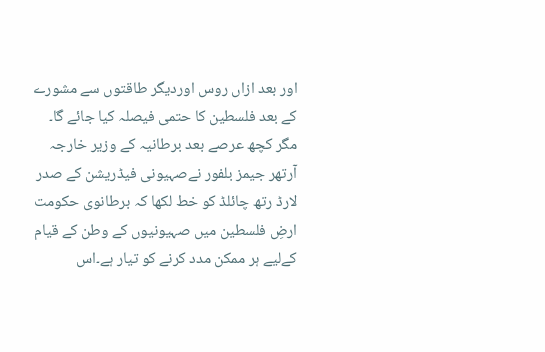اور بعد ازاں روس اوردیگر طاقتوں سے مشورے کے بعد فلسطین کا حتمی فیصلہ کیا جائے گا۔ مگر کچھ عرصے بعد برطانیہ کے وزیر خارجہ آرتھر جیمز بلفور نےصہیونی فیڈریشن کے صدر لارڈ رتھ چائلڈ کو خط لکھا کہ برطانوی حکومت ارضِ فلسطین میں صہیونیوں کے وطن کے قیام کےلیے ہر ممکن مدد کرنے کو تیار ہے۔اس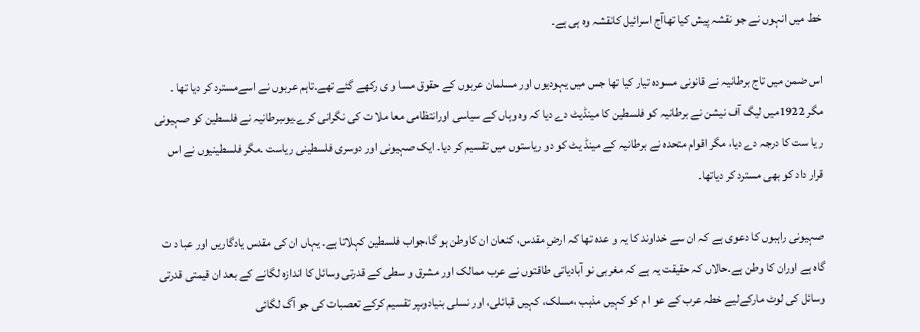خط میں انہوں نے جو نقشہ پیش کیا تھاآج اسرائیل کانقشہ وہ ہی ہے۔

اس ضمن میں تاج برطانیہ نے قانونی مسودہ تیار کیا تھا جس میں یہودیوں اور مسلمان عربوں کے حقوق مسا و ی رکھے گئے تھے۔تاہم عربوں نے اسےمسترد کر دیا تھا ۔ مگر 1922میں لیگ آف نیشن نے برطانیہ کو فلسطین کا مینڈیٹ دے دیا کہ وہ وہاں کے سیاسی اورانتظامی معا ملا ت کی نگرانی کرے۔یوںبرطانیہ نے فلسطین کو صہیونی ر یا ست کا درجہ دے دیا، مگر اقوام متحدہ نے برطانیہ کے مینڈ یٹ کو دو ریاستوں میں تقسیم کر دیا۔ ایک صہیونی اور دوسری فلسطینی ریاست ۔مگر فلسطینیوں نے اس قرار داد کو بھی مسترد کر دیاتھا۔

صہیونی راہبوں کا دعوی ہے کہ ان سے خداوند کا یہ و عدہ تھا کہ ارضِ مقدس، کنعان ان کاوطن ہو گا،جواب فلسطین کہلاتا ہے۔ یہاں ان کی مقدس یادگاریں اور عبا د ت گاہ ہے اوران کا وطن ہے۔حالاں کہ حقیقت یہ ہے کہ مغربی نو آبادیاتی طاقتوں نے عرب ممالک اور مشرق و سطی کے قدرتی وسائل کا اندازہ لگانے کے بعد ان قیمتی قدرتی وسائل کی لوٹ مارکےلیے خطہ عرب کے عو ا م کو کہیں مذہب ،مسلک، کہیں قبائلی، اور نسلی بنیادوںپر تقسیم کرکے تعصبات کی جو آگ لگائی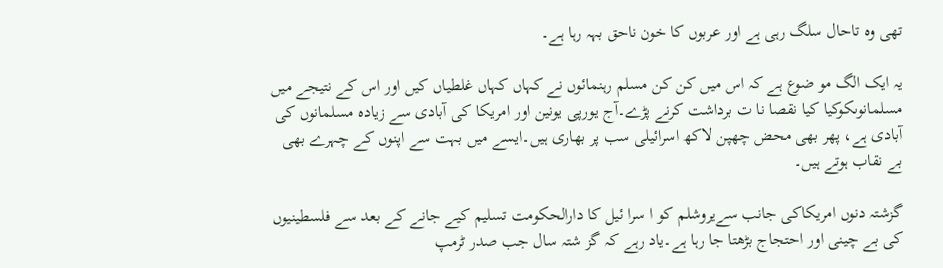تھی وہ تاحال سلگ رہی ہے اور عربوں کا خون ناحق بہہ رہا ہے۔

یہ ایک الگ مو ضوع ہے کہ اس میں کن کن مسلم رہنمائوں نے کہاں کہاں غلطیاں کیں اور اس کے نتیجے میں مسلمانوںکوکیا کیا نقصا نا ت برداشت کرنے پڑے۔آج یورپی یونین اور امریکا کی آبادی سے زیادہ مسلمانوں کی آبادی ہے، پھر بھی محض چھپن لاکھ اسرائیلی سب پر بھاری ہیں۔ایسے میں بہت سے اپنوں کے چہرے بھی بے نقاب ہوتے ہیں۔

گزشتہ دنوں امریکاکی جانب سےیروشلم کو ا سرا ئیل کا دارالحکومت تسلیم کیے جانے کے بعد سے فلسطینیوں کی بے چینی اور احتجاج بڑھتا جا رہا ہے۔یاد رہے کہ گز شتہ سال جب صدر ٹرمپ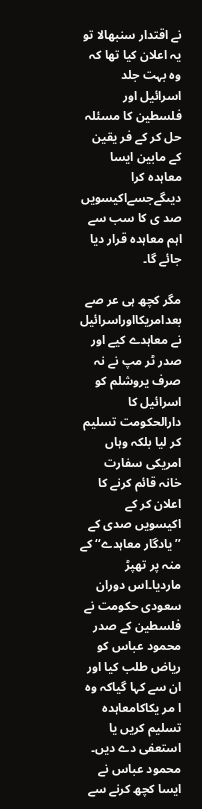نے اقتدار سنبھالا تو یہ اعلان کیا تھا کہ وہ بہت جلد اسرائیل اور فلسطین کا مسئلہ حل کر کے فر یقین کے مابین ایسا معاہدہ کرا دیںگےجسےاکیسویں صد ی کا سب سے اہم معاہدہ قرار دیا جائے گا۔

مگر کچھ ہی عر صے بعدامریکااوراسرائیل نے معاہدے کیے اور صدر ٹر مپ نے نہ صرف یروشلم کو اسرائیل کا دارالحکومت تسلیم کر لیا بلکہ وہاں امریکی سفارت خانہ قائم کرنے کا اعلان کر کے اکیسویں صدی کے ’’یادگار معاہدے‘‘ کے منہ پر تھپڑ ماردیا۔اس دوران سعودی حکومت نے فلسطین کے صدر محمود عباس کو ریاض طلب کیا اور ان سے کہا گیاکہ وہ ا مر یکاکامعاہدہ تسلیم کریں یا استعفی دے دیں۔ محمود عباس نے ایسا کچھ کرنے سے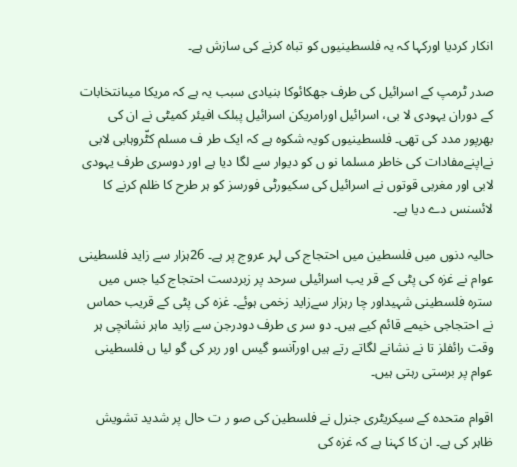انکار کردیا اورکہا کہ یہ فلسطینیوں کو تباہ کرنے کی سازش ہے۔

صدر ٹرمپ کے اسرائیل کی طرف جھکائوکا بنیادی سبب یہ ہے کہ مریکا میںانتخابات کے دوران یہودی لا بی، اسرائیل اورامریکن اسرائیل پبلک افیئر کمیٹی نے ان کی بھرپور مدد کی تھی۔ فلسطینیوں کویہ شکوہ ہے کہ ایک طر ف مسلم کٹّروہابی لابی نےاپنےمفادات کی خاطر مسلما نو ں کو دیوار سے لگا دیا ہے اور دوسری طرف یہودی لابی اور مغربی قوتوں نے اسرائیل کی سکیورٹی فورسز کو ہر طرح کا ظلم کرنے کا لائسنس دے دیا ہے۔

حالیہ دنوں میں فلسطین میں احتجاج کی لہر عروج پر ہے۔ 26ہزار سے زاید فلسطینی عوام نے غزہ کی پٹی کے قر یب اسرائیلی سرحد پر زبردست احتجاج کیا جس میں سترہ فلسطینی شہیداور چا رہزار سےزاید زخمی ہوئے۔ غزہ کی پٹی کے قریب حماس نے احتجاجی خیمے قائم کیے ہیں۔ دو سر ی طرف دودرجن سے زاید ماہر نشانچی ہر وقت رائفلز تا نے نشانے لگاتے رتے ہیں اورآنسو گیس اور ربر کی گو لیا ں فلسطینی عوام پر برستی رہتی ہیں۔

اقوام متحدہ کے سیکریٹری جنرل نے فلسطین کی صو ر ت حال پر شدید تشویش ظاہر کی ہے۔ ان کا کہنا ہے کہ غزہ کی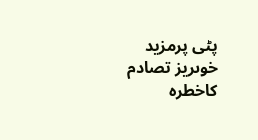پٹی پرمزید خوںریز تصادم کاخطرہ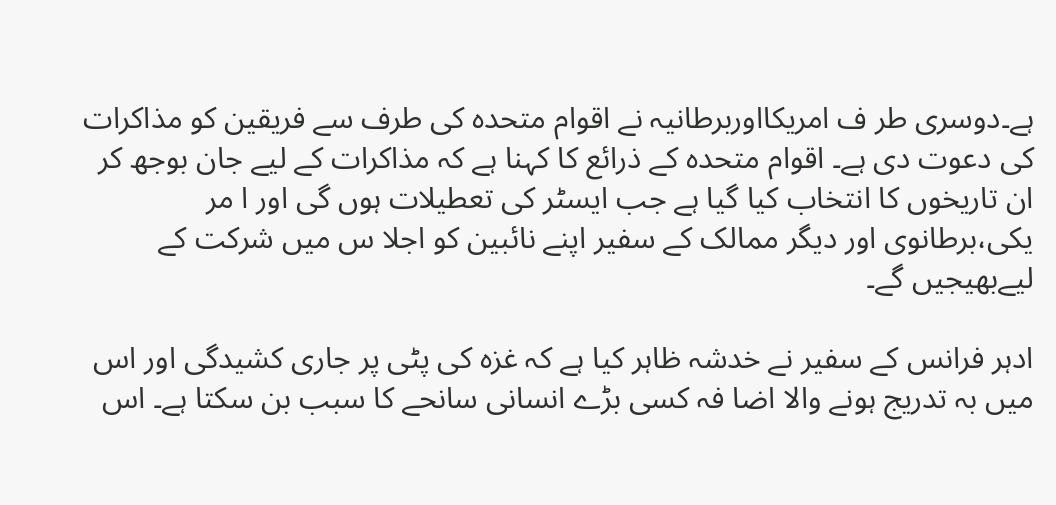ہے۔دوسری طر ف امریکااوربرطانیہ نے اقوام متحدہ کی طرف سے فریقین کو مذاکرات کی دعوت دی ہے۔ اقوام متحدہ کے ذرائع کا کہنا ہے کہ مذاکرات کے لیے جان بوجھ کر ان تاریخوں کا انتخاب کیا گیا ہے جب ایسٹر کی تعطیلات ہوں گی اور ا مر یکی،برطانوی اور دیگر ممالک کے سفیر اپنے نائبین کو اجلا س میں شرکت کے لیےبھیجیں گے۔

ادہر فرانس کے سفیر نے خدشہ ظاہر کیا ہے کہ غزہ کی پٹی پر جاری کشیدگی اور اس میں بہ تدریج ہونے والا اضا فہ کسی بڑے انسانی سانحے کا سبب بن سکتا ہے۔ اس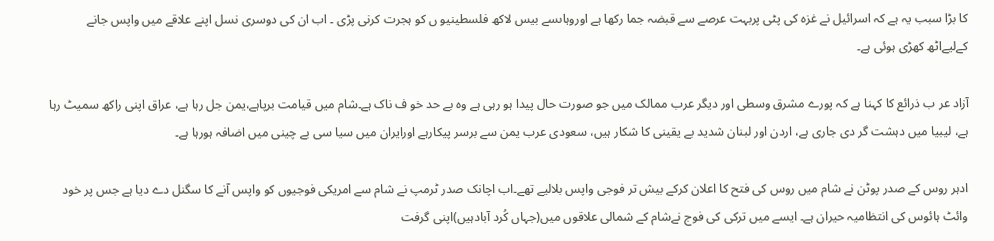کا بڑا سبب یہ ہے کہ اسرائیل نے غزہ کی پٹی پربہت عرصے سے قبضہ جما رکھا ہے اوروہاںسے بیس لاکھ فلسطینیو ں کو ہجرت کرنی پڑی ۔ اب ان کی دوسری نسل اپنے علاقے میں واپس جانے کےلیےاٹھ کھڑی ہوئی ہے۔

آزاد عر ب ذرائع کا کہنا ہے کہ پورے مشرق وسطی اور دیگر عرب ممالک میں جو صورت حال پیدا ہو رہی ہے وہ بے حد خو ف ناک ہے۔شام میں قیامت برپاہے،یمن جل رہا ہے، عراق اپنی راکھ سمیٹ رہا ہے، لیبیا میں دہشت گر دی جاری ہے، اردن اور لبنان شدید بے یقینی کا شکار ہیں، سعودی عرب یمن سے برسر پیکارہے اورایران میں سیا سی بے چینی میں اضافہ ہورہا ہے۔

ادہر روس کے صدر پوٹن نے شام میں روس کی فتح کا اعلان کرکے بیش تر فوجی واپس بلالیے تھے۔اب اچانک صدر ٹرمپ نے شام سے امریکی فوجیوں کو واپس آنے کا سگنل دے دیا ہے جس پر خود وائٹ ہائوس کی انتظامیہ حیران ہے۔ ایسے میں ترکی کی فوج نےشام کے شمالی علاقوں میں(جہاں کُرد آبادہیں)اپنی گرفت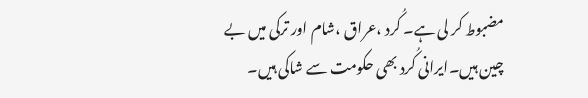مضبوط کر لی ہے۔ کُرد ،عراق ،شام اور ترکی میں بے چین ہیں۔ایرانی کُرد بھی حکومت سے شاکی ہیں۔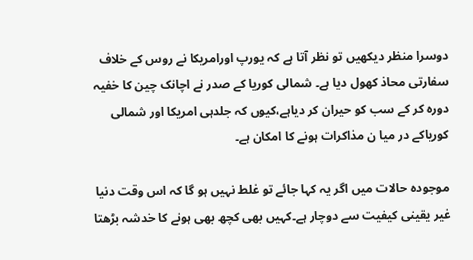دوسرا منظر دیکھیں تو نظر آتا ہے کہ یورپ اورامریکا نے روس کے خلاف سفارتی محاذ کھول دیا ہے۔ شمالی کوریا کے صدر نے اچانک چین کا خفیہ دورہ کر کے سب کو حیران کر دیاہے،کیوں کہ جلدہی امریکا اور شمالی کوریاکے در میا ن مذاکرات ہونے کا امکان ہے۔

موجودہ حالات میں اگر یہ کہا جائے تو غلط نہیں ہو گا کہ اس وقت دنیا غیر یقینی کیفیت سے دوچار ہے۔کہیں بھی کچھ بھی ہونے کا خدشہ بڑھتا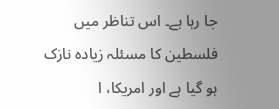جا رہا ہے۔ اس تناظر میں فلسطین کا مسئلہ زیادہ نازک ہو گیا ہے اور امریکا، ا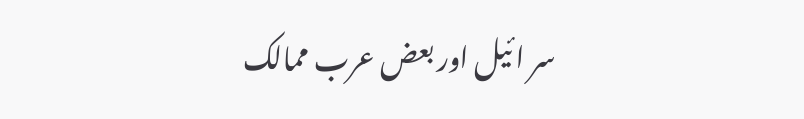سر ا ئیل اور بعض عرب ممالک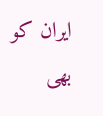ایران کو بھی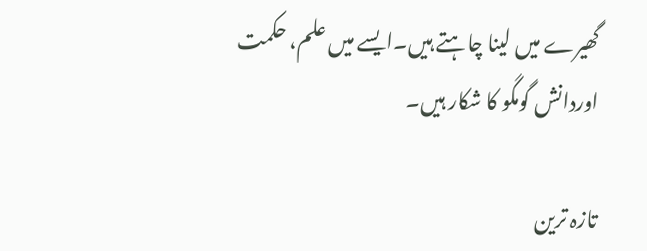گھیرے میں لینا چاہتے ہیں۔ایسے میں علم، حکمت اوردانش گومگو کا شکار ہیں۔

تازہ ترین